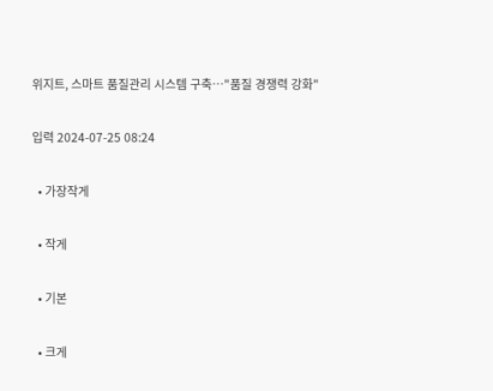위지트, 스마트 품질관리 시스템 구축…"품질 경쟁력 강화"

입력 2024-07-25 08:24

  • 가장작게

  • 작게

  • 기본

  • 크게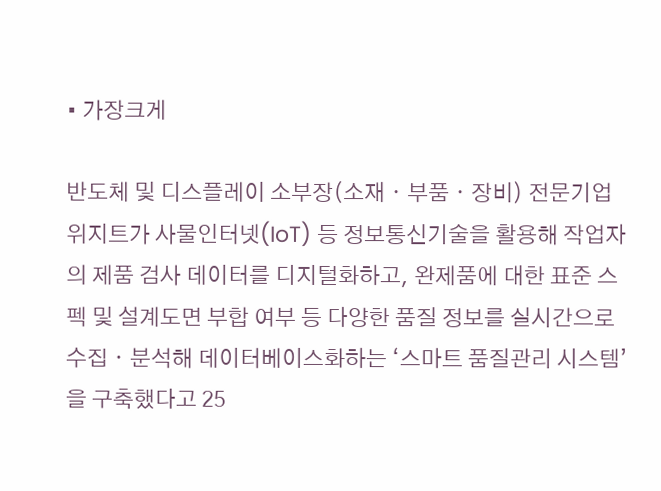• 가장크게

반도체 및 디스플레이 소부장(소재ㆍ부품ㆍ장비) 전문기업 위지트가 사물인터넷(IoT) 등 정보통신기술을 활용해 작업자의 제품 검사 데이터를 디지털화하고, 완제품에 대한 표준 스펙 및 설계도면 부합 여부 등 다양한 품질 정보를 실시간으로 수집ㆍ분석해 데이터베이스화하는 ‘스마트 품질관리 시스템’을 구축했다고 25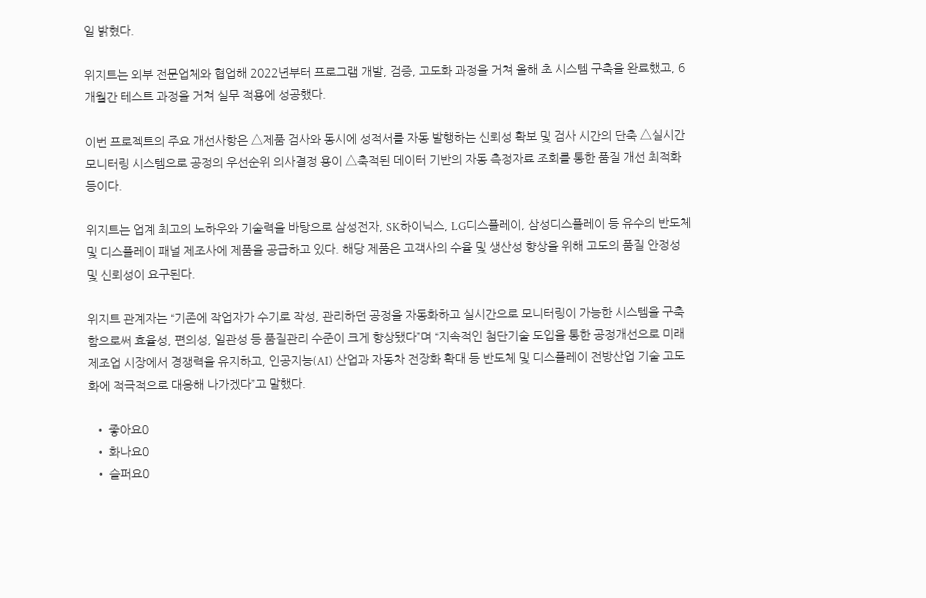일 밝혔다.

위지트는 외부 전문업체와 협업해 2022년부터 프로그램 개발, 검증, 고도화 과정을 거쳐 올해 초 시스템 구축을 완료했고, 6개월간 테스트 과정을 거쳐 실무 적용에 성공했다.

이번 프로젝트의 주요 개선사항은 △제품 검사와 동시에 성적서를 자동 발행하는 신뢰성 확보 및 검사 시간의 단축 △실시간 모니터링 시스템으로 공정의 우선순위 의사결정 용이 △축적된 데이터 기반의 자동 측정자료 조회를 통한 품질 개선 최적화 등이다.

위지트는 업계 최고의 노하우와 기술력을 바탕으로 삼성전자, SK하이닉스, LG디스플레이, 삼성디스플레이 등 유수의 반도체 및 디스플레이 패널 제조사에 제품을 공급하고 있다. 해당 제품은 고객사의 수율 및 생산성 향상을 위해 고도의 품질 안정성 및 신뢰성이 요구된다.

위지트 관계자는 “기존에 작업자가 수기로 작성, 관리하던 공정을 자동화하고 실시간으로 모니터링이 가능한 시스템을 구축함으로써 효율성, 편의성, 일관성 등 품질관리 수준이 크게 향상됐다”며 “지속적인 첨단기술 도입을 통한 공정개선으로 미래 제조업 시장에서 경쟁력을 유지하고, 인공지능(AI) 산업과 자동차 전장화 확대 등 반도체 및 디스플레이 전방산업 기술 고도화에 적극적으로 대응해 나가겠다”고 말했다.

  • 좋아요0
  • 화나요0
  • 슬퍼요0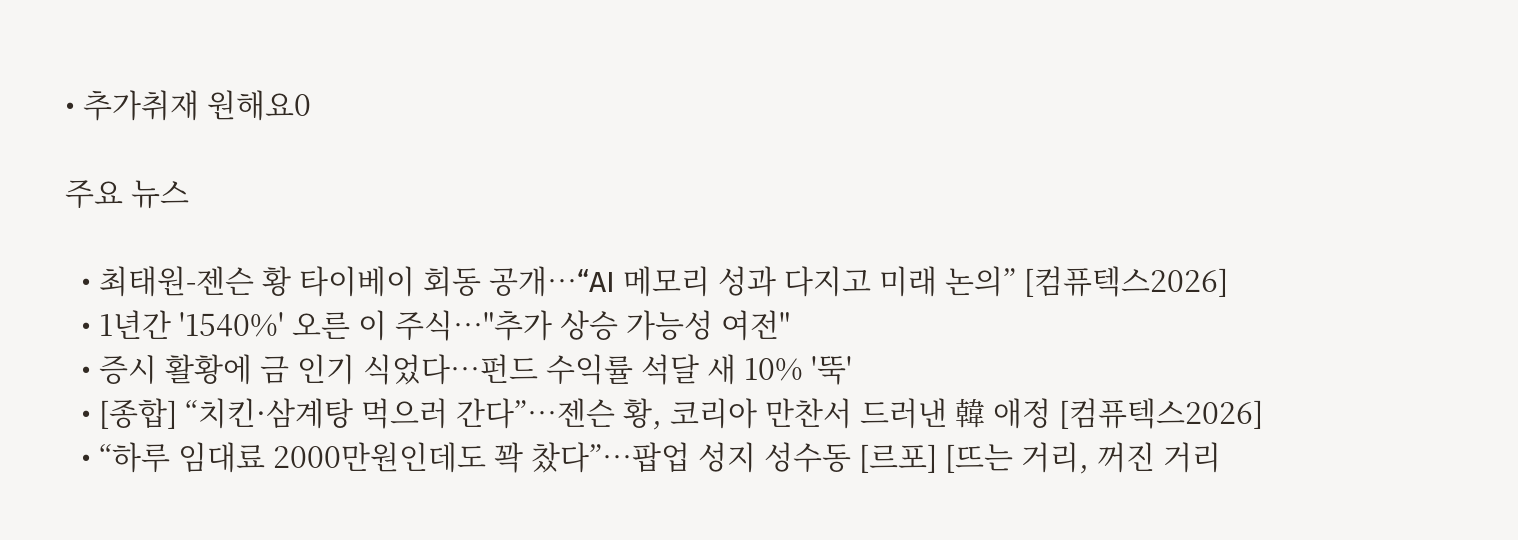• 추가취재 원해요0

주요 뉴스

  • 최태원-젠슨 황 타이베이 회동 공개…“AI 메모리 성과 다지고 미래 논의” [컴퓨텍스2026]
  • 1년간 '1540%' 오른 이 주식…"추가 상승 가능성 여전"
  • 증시 활황에 금 인기 식었다…펀드 수익률 석달 새 10% '뚝'
  • [종합] “치킨·삼계탕 먹으러 간다”…젠슨 황, 코리아 만찬서 드러낸 韓 애정 [컴퓨텍스2026]
  • “하루 임대료 2000만원인데도 꽉 찼다”⋯팝업 성지 성수동 [르포] [뜨는 거리, 꺼진 거리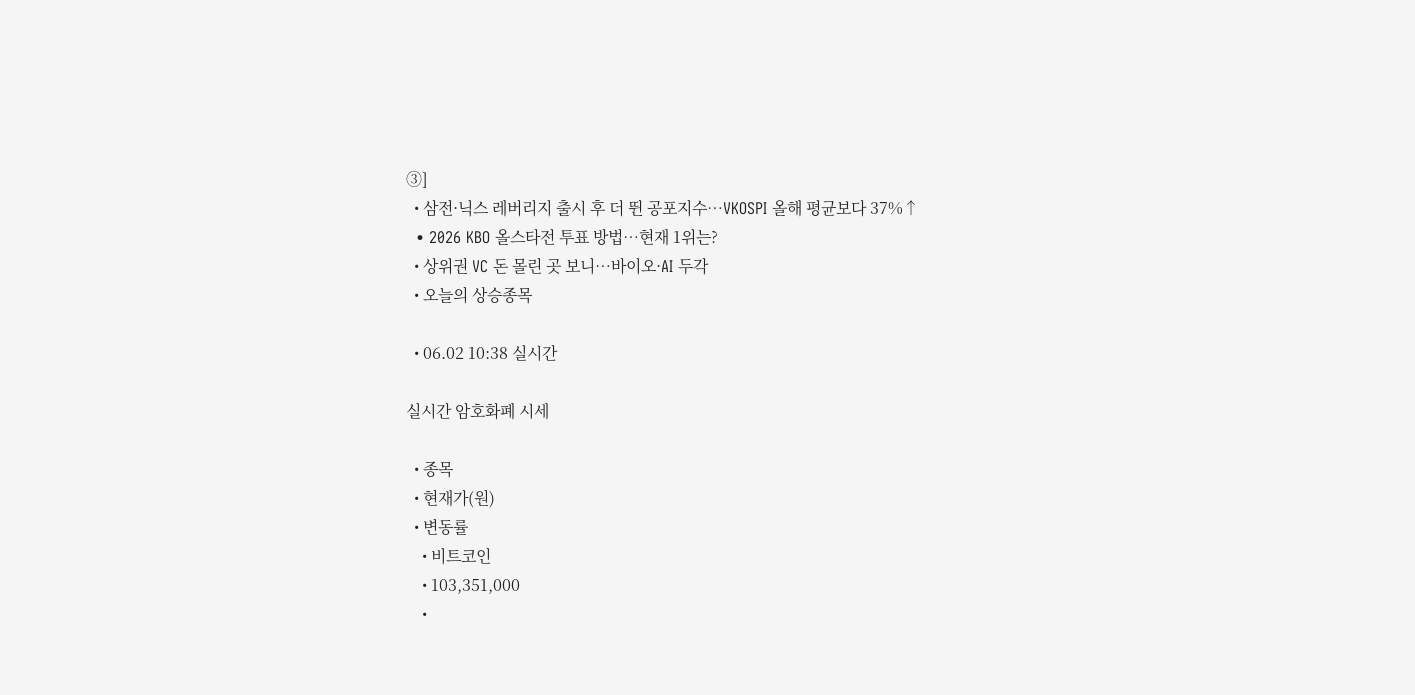③]
  • 삼전·닉스 레버리지 출시 후 더 뛴 공포지수…VKOSPI 올해 평균보다 37%↑
  • 2026 KBO 올스타전 투표 방법…현재 1위는?
  • 상위권 VC 돈 몰린 곳 보니…바이오·AI 두각
  • 오늘의 상승종목

  • 06.02 10:38 실시간

실시간 암호화폐 시세

  • 종목
  • 현재가(원)
  • 변동률
    • 비트코인
    • 103,351,000
    •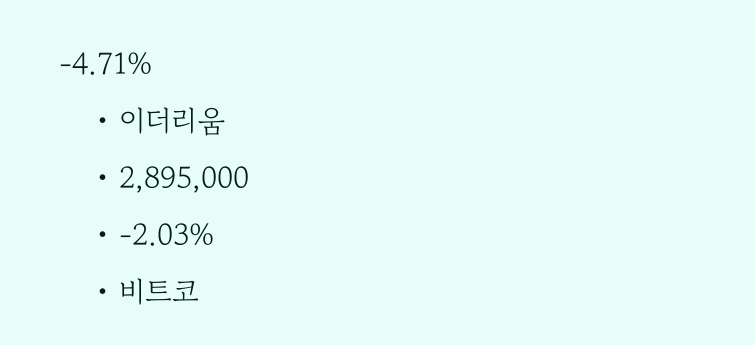-4.71%
    • 이더리움
    • 2,895,000
    • -2.03%
    • 비트코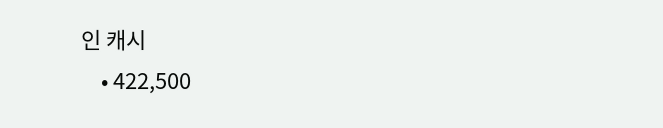인 캐시
    • 422,500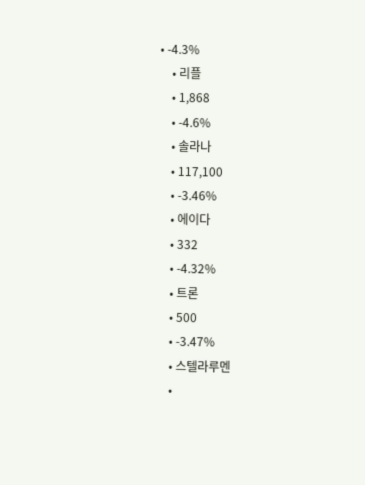• -4.3%
    • 리플
    • 1,868
    • -4.6%
    • 솔라나
    • 117,100
    • -3.46%
    • 에이다
    • 332
    • -4.32%
    • 트론
    • 500
    • -3.47%
    • 스텔라루멘
    •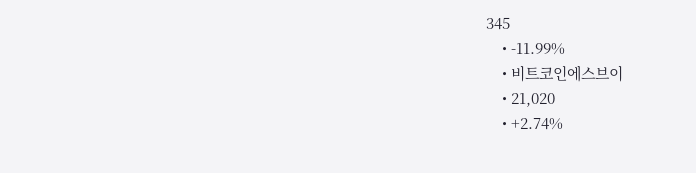345
    • -11.99%
    • 비트코인에스브이
    • 21,020
    • +2.74%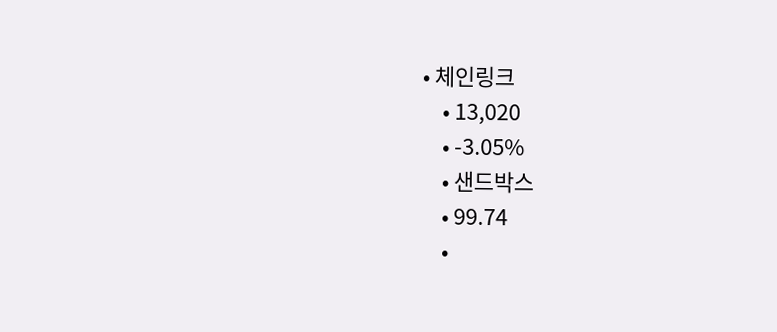• 체인링크
    • 13,020
    • -3.05%
    • 샌드박스
    • 99.74
    •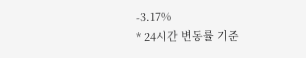-3.17%
* 24시간 변동률 기준